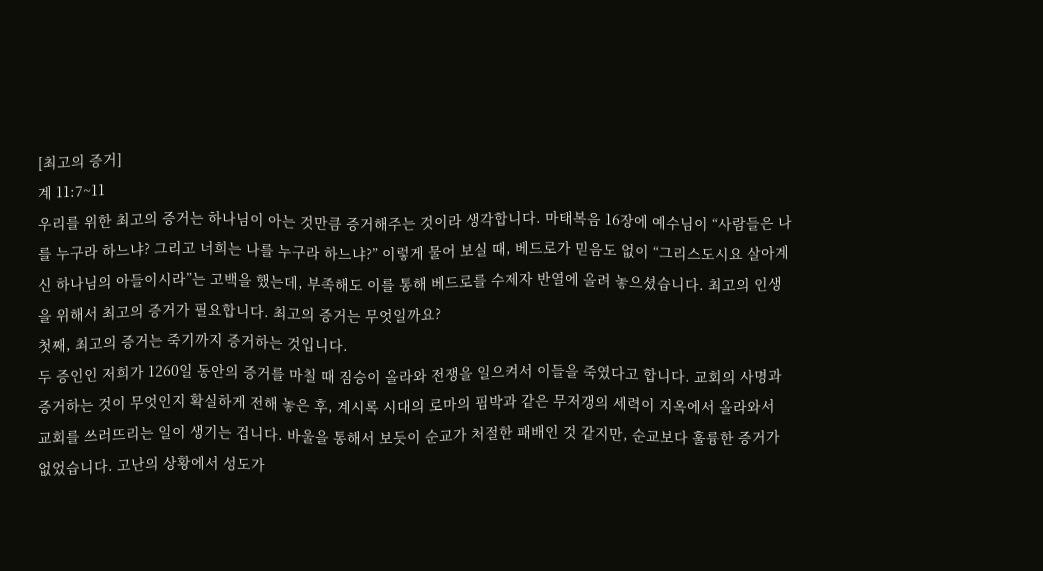[최고의 증거]
계 11:7~11
우리를 위한 최고의 증거는 하나님이 아는 것만큼 증거해주는 것이라 생각합니다. 마태복음 16장에 예수님이 “사람들은 나를 누구라 하느냐? 그리고 너희는 나를 누구라 하느냐?” 이렇게 물어 보실 때, 베드로가 믿음도 없이 “그리스도시요 살아계신 하나님의 아들이시라”는 고백을 했는데, 부족해도 이를 통해 베드로를 수제자 반열에 올려 놓으셨습니다. 최고의 인생을 위해서 최고의 증거가 필요합니다. 최고의 증거는 무엇일까요?
첫째, 최고의 증거는 죽기까지 증거하는 것입니다.
두 증인인 저희가 1260일 동안의 증거를 마칠 때 짐승이 올라와 전쟁을 일으켜서 이들을 죽였다고 합니다. 교회의 사명과 증거하는 것이 무엇인지 확실하게 전해 놓은 후, 계시록 시대의 로마의 핍박과 같은 무저갱의 세력이 지옥에서 올라와서 교회를 쓰러뜨리는 일이 생기는 겁니다. 바울을 통해서 보듯이 순교가 처절한 패배인 것 같지만, 순교보다 훌륭한 증거가 없었습니다. 고난의 상황에서 성도가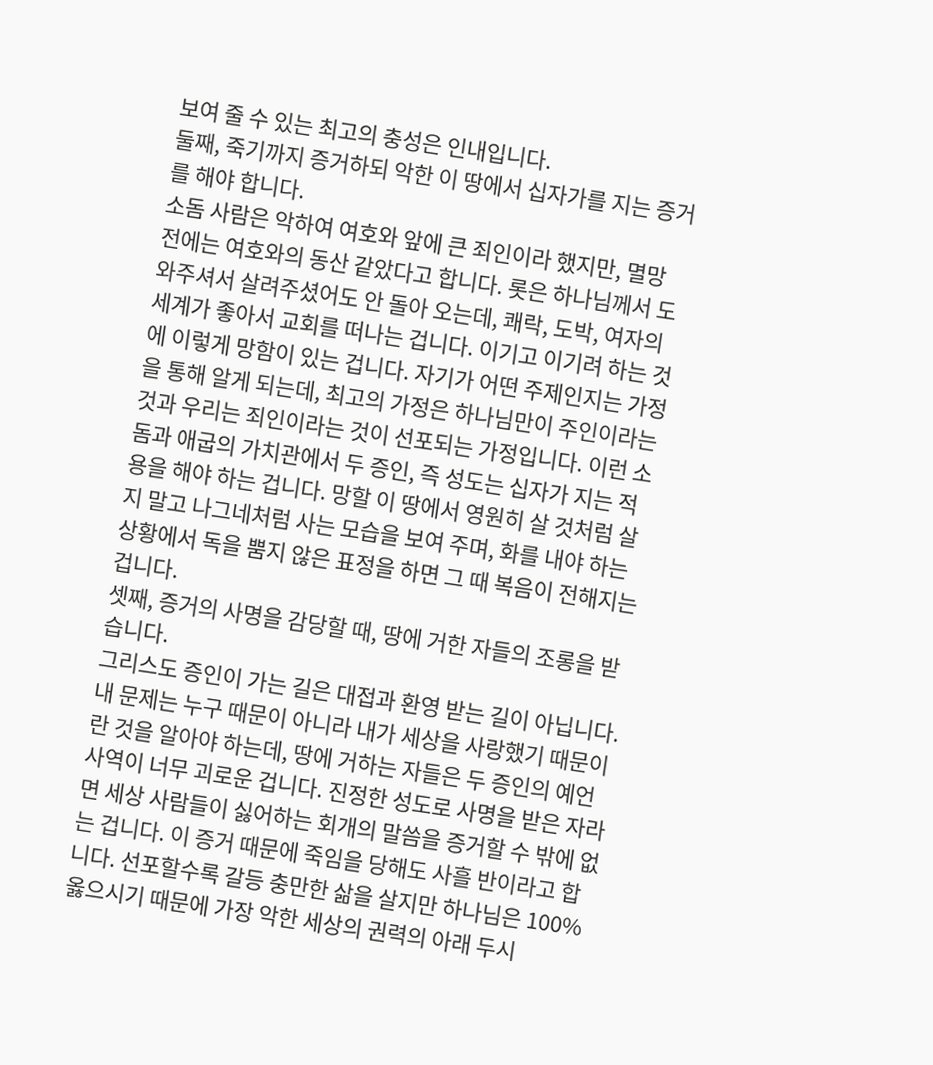보여 줄 수 있는 최고의 충성은 인내입니다.
둘째, 죽기까지 증거하되 악한 이 땅에서 십자가를 지는 증거를 해야 합니다.
소돔 사람은 악하여 여호와 앞에 큰 죄인이라 했지만, 멸망 전에는 여호와의 동산 같았다고 합니다. 롯은 하나님께서 도와주셔서 살려주셨어도 안 돌아 오는데, 쾌락, 도박, 여자의 세계가 좋아서 교회를 떠나는 겁니다. 이기고 이기려 하는 것에 이렇게 망함이 있는 겁니다. 자기가 어떤 주제인지는 가정을 통해 알게 되는데, 최고의 가정은 하나님만이 주인이라는 것과 우리는 죄인이라는 것이 선포되는 가정입니다. 이런 소돔과 애굽의 가치관에서 두 증인, 즉 성도는 십자가 지는 적용을 해야 하는 겁니다. 망할 이 땅에서 영원히 살 것처럼 살지 말고 나그네처럼 사는 모습을 보여 주며, 화를 내야 하는 상황에서 독을 뿜지 않은 표정을 하면 그 때 복음이 전해지는 겁니다.
셋째, 증거의 사명을 감당할 때, 땅에 거한 자들의 조롱을 받습니다.
그리스도 증인이 가는 길은 대접과 환영 받는 길이 아닙니다. 내 문제는 누구 때문이 아니라 내가 세상을 사랑했기 때문이란 것을 알아야 하는데, 땅에 거하는 자들은 두 증인의 예언 사역이 너무 괴로운 겁니다. 진정한 성도로 사명을 받은 자라면 세상 사람들이 싫어하는 회개의 말씀을 증거할 수 밖에 없는 겁니다. 이 증거 때문에 죽임을 당해도 사흘 반이라고 합니다. 선포할수록 갈등 충만한 삶을 살지만 하나님은 100% 옳으시기 때문에 가장 악한 세상의 권력의 아래 두시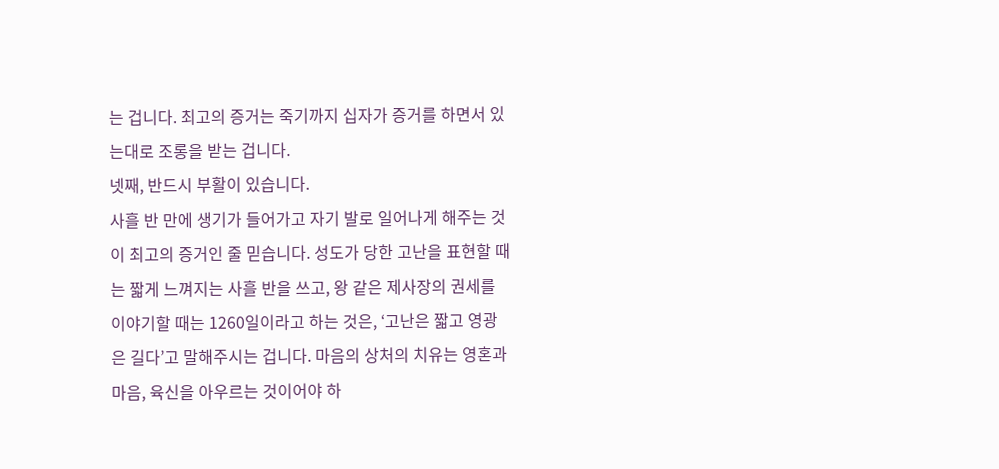는 겁니다. 최고의 증거는 죽기까지 십자가 증거를 하면서 있는대로 조롱을 받는 겁니다.
넷째, 반드시 부활이 있습니다.
사흘 반 만에 생기가 들어가고 자기 발로 일어나게 해주는 것이 최고의 증거인 줄 믿습니다. 성도가 당한 고난을 표현할 때는 짧게 느껴지는 사흘 반을 쓰고, 왕 같은 제사장의 권세를 이야기할 때는 1260일이라고 하는 것은, ‘고난은 짧고 영광은 길다’고 말해주시는 겁니다. 마음의 상처의 치유는 영혼과 마음, 육신을 아우르는 것이어야 하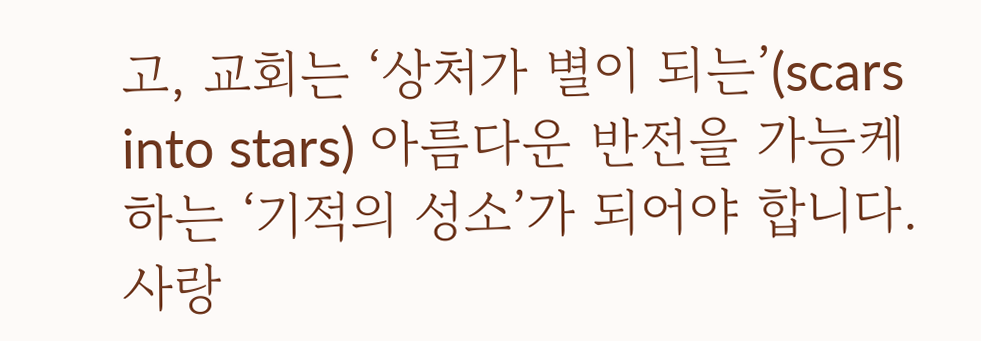고, 교회는 ‘상처가 별이 되는’(scars into stars) 아름다운 반전을 가능케 하는 ‘기적의 성소’가 되어야 합니다. 사랑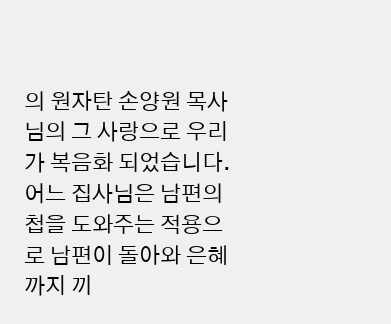의 원자탄 손양원 목사님의 그 사랑으로 우리가 복음화 되었습니다. 어느 집사님은 남편의 첩을 도와주는 적용으로 남편이 돌아와 은혜까지 끼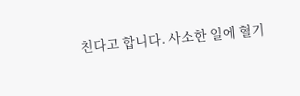친다고 합니다. 사소한 일에 혈기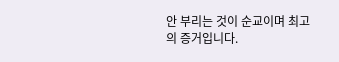안 부리는 것이 순교이며 최고의 증거입니다.